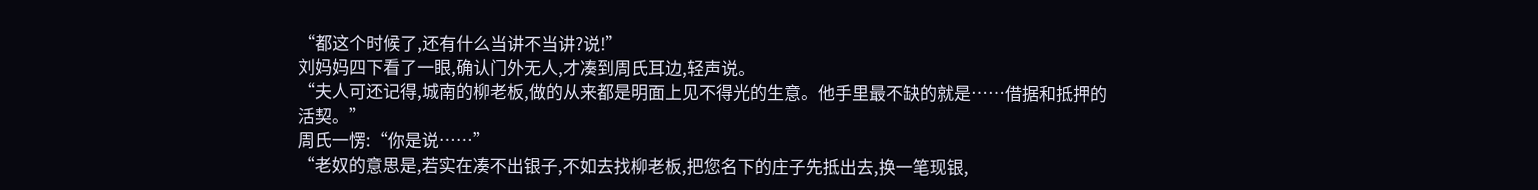“都这个时候了,还有什么当讲不当讲?说!”
刘妈妈四下看了一眼,确认门外无人,才凑到周氏耳边,轻声说。
“夫人可还记得,城南的柳老板,做的从来都是明面上见不得光的生意。他手里最不缺的就是……借据和抵押的活契。”
周氏一愣:“你是说……”
“老奴的意思是,若实在凑不出银子,不如去找柳老板,把您名下的庄子先抵出去,换一笔现银,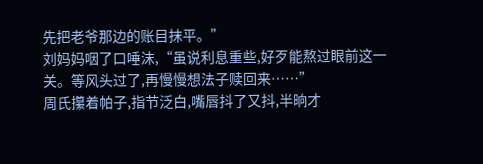先把老爷那边的账目抹平。”
刘妈妈咽了口唾沫,“虽说利息重些,好歹能熬过眼前这一关。等风头过了,再慢慢想法子赎回来……”
周氏攥着帕子,指节泛白,嘴唇抖了又抖,半晌才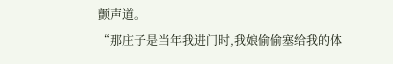颤声道。
“那庄子是当年我进门时,我娘偷偷塞给我的体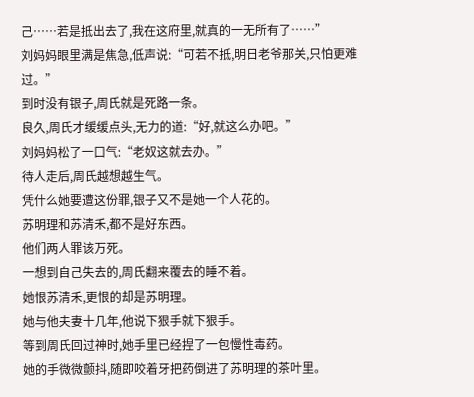己……若是抵出去了,我在这府里,就真的一无所有了……”
刘妈妈眼里满是焦急,低声说:“可若不抵,明日老爷那关,只怕更难过。”
到时没有银子,周氏就是死路一条。
良久,周氏才缓缓点头,无力的道:“好,就这么办吧。”
刘妈妈松了一口气:“老奴这就去办。”
待人走后,周氏越想越生气。
凭什么她要遭这份罪,银子又不是她一个人花的。
苏明理和苏清禾,都不是好东西。
他们两人罪该万死。
一想到自己失去的,周氏翻来覆去的睡不着。
她恨苏清禾,更恨的却是苏明理。
她与他夫妻十几年,他说下狠手就下狠手。
等到周氏回过神时,她手里已经捏了一包慢性毒药。
她的手微微颤抖,随即咬着牙把药倒进了苏明理的茶叶里。